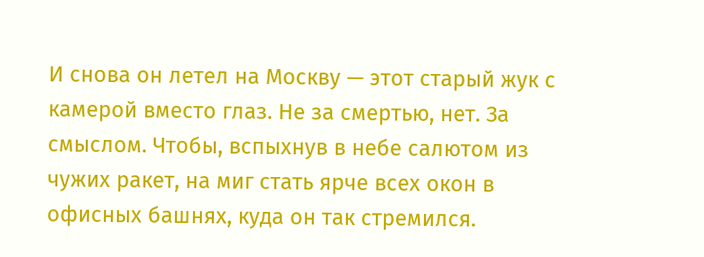И снова он летел на Москву — этот старый жук с камерой вместо глаз. Не за смертью, нет. За смыслом. Чтобы, вспыхнув в небе салютом из чужих ракет, на миг стать ярче всех окон в офисных башнях, куда он так стремился.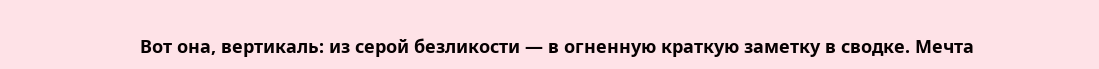Вот она, вертикаль: из серой безликости — в огненную краткую заметку в сводке. Мечта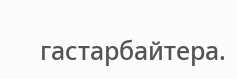гастарбайтера.